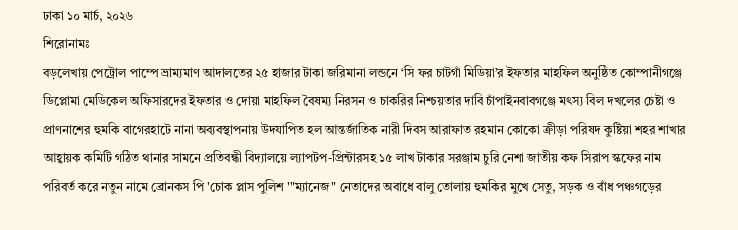ঢাকা ১০ মার্চ, ২০২৬
শিরোনামঃ
বড়লেখায় পেট্রোল পাম্পে ভ্রাম্যমাণ আদালতের ২৫ হাজার টাকা জরিমানা লন্ডনে ‘সি ফর চাটগাঁ মিডিয়া’র ইফতার মাহফিল অনুষ্ঠিত কোম্পানীগঞ্জে ডিপ্লোমা মেডিকেল অফিসারদের ইফতার ও দোয়া মাহফিল বৈষম্য নিরসন ও চাকরির নিশ্চয়তার দাবি চাঁপাইনবাবগঞ্জে মৎস্য বিল দখলের চেষ্টা ও প্রাণনাশের হুমকি বাগেরহাটে নানা অব্যবস্থাপনায় উদযাপিত হল আন্তর্জাতিক নারী দিবস আরাফাত রহমান কোকো ক্রীড়া পরিষদ কুষ্টিয়া শহর শাখার আহ্বায়ক কমিটি গঠিত থানার সামনে প্রতিবন্ধী বিদ্যালয়ে ল্যাপটপ-প্রিন্টারসহ ১৫ লাখ টাকার সরঞ্জাম চুরি নেশা জাতীয় কফ সিরাপ স্কফের নাম পরিবর্ত করে নতুন নামে ব্রোনকস পি 'চোক প্লাস পুলিশ '"ম্যানেজ" নেতাদের অবাধে বালু তোলায় হুমকির মুখে সেতু, সড়ক ও বাঁধ পঞ্চগড়ের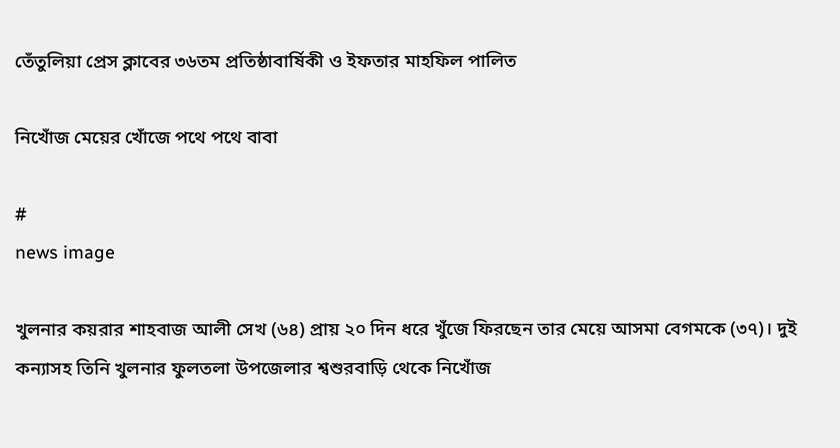তেঁতুলিয়া প্রেস ক্লাবের ৩৬তম প্রতিষ্ঠাবার্ষিকী ও ইফতার মাহফিল পালিত

নিখোঁজ মেয়ের খোঁজে পথে পথে বাবা

#
news image

খুলনার কয়রার শাহবাজ আলী সেখ (৬৪) প্রায় ২০ দিন ধরে খুঁজে ফিরছেন তার মেয়ে আসমা বেগমকে (৩৭)। দুই কন্যাসহ তিনি খুলনার ফুলতলা উপজেলার শ্বশুরবাড়ি থেকে নিখোঁজ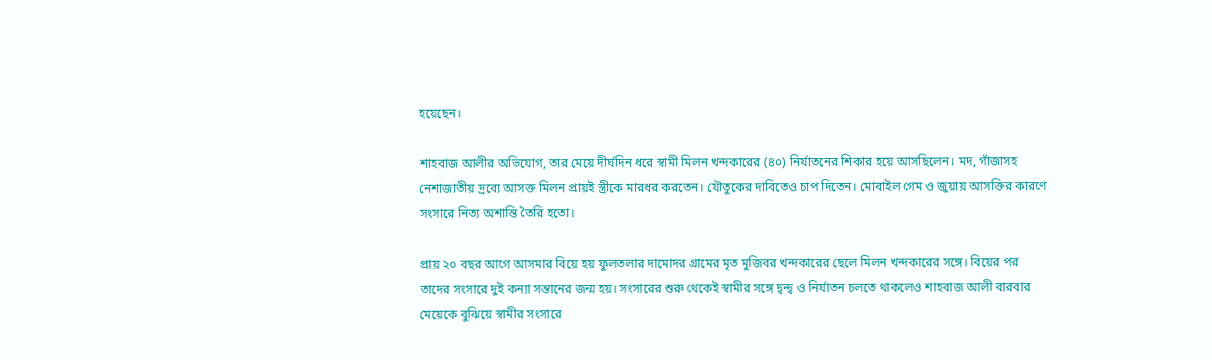হয়েছেন।

শাহবাজ আলীর অভিযোগ, তার মেয়ে দীর্ঘদিন ধরে স্বামী মিলন খন্দকারের (৪০) নির্যাতনের শিকার হয়ে আসছিলেন। মদ, গাঁজাসহ নেশাজাতীয় দ্রব্যে আসক্ত মিলন প্রায়ই স্ত্রীকে মারধর করতেন। যৌতুকের দাবিতেও চাপ দিতেন। মোবাইল গেম ও জুয়ায় আসক্তির কারণে সংসারে নিত্য অশান্তি তৈরি হতো।

প্রায় ২০ বছর আগে আসমার বিয়ে হয় ফুলতলার দামোদর গ্রামের মৃত মুজিবর খন্দকারের ছেলে মিলন খন্দকারের সঙ্গে। বিয়ের পর তাদের সংসারে দুই কন্যা সন্তানের জন্ম হয়। সংসারের শুরু থেকেই স্বামীর সঙ্গে দ্বন্দ্ব ও নির্যাতন চলতে থাকলেও শাহবাজ আলী বারবার মেয়েকে বুঝিয়ে স্বামীর সংসারে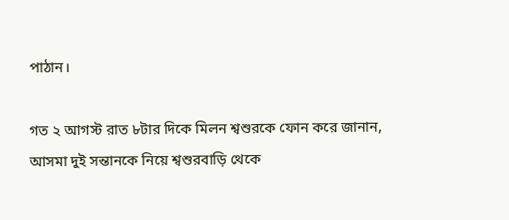পাঠান।

গত ২ আগস্ট রাত ৮টার দিকে মিলন শ্বশুরকে ফোন করে জানান, আসমা দুই সন্তানকে নিয়ে শ্বশুরবাড়ি থেকে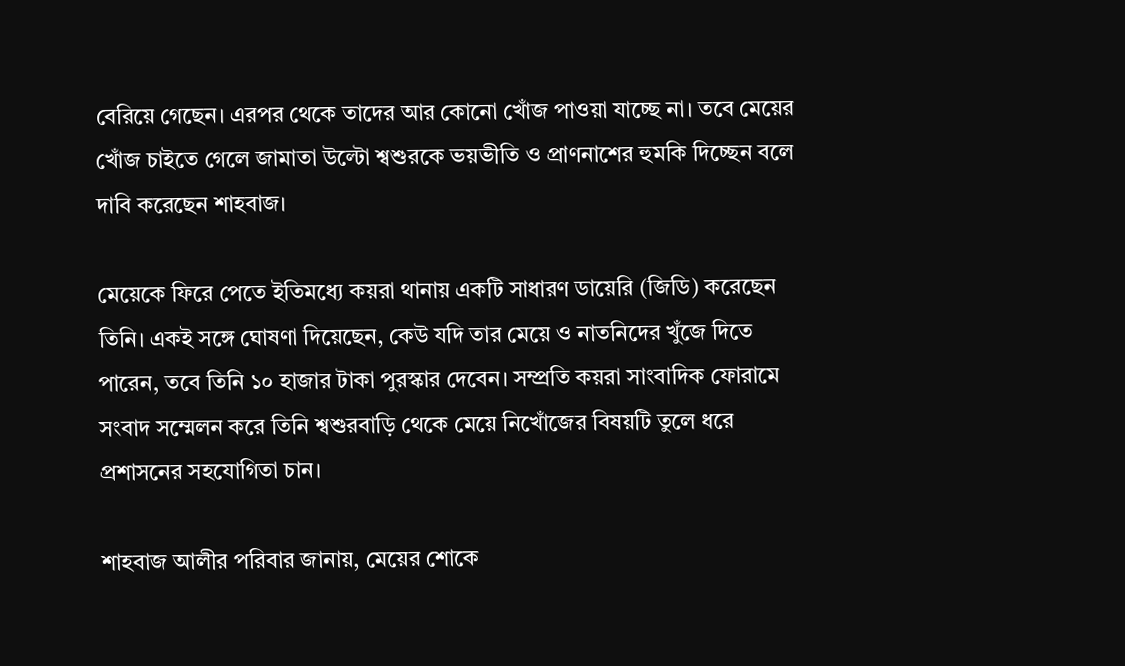বেরিয়ে গেছেন। এরপর থেকে তাদের আর কোনো খোঁজ পাওয়া যাচ্ছে না। তবে মেয়ের খোঁজ চাইতে গেলে জামাতা উল্টো শ্বশুরকে ভয়ভীতি ও প্রাণনাশের হুমকি দিচ্ছেন বলে দাবি করেছেন শাহবাজ।

মেয়েকে ফিরে পেতে ইতিমধ্যে কয়রা থানায় একটি সাধারণ ডায়েরি (জিডি) করেছেন তিনি। একই সঙ্গে ঘোষণা দিয়েছেন, কেউ যদি তার মেয়ে ও নাতনিদের খুঁজে দিতে পারেন, তবে তিনি ১০ হাজার টাকা পুরস্কার দেবেন। সম্প্রতি কয়রা সাংবাদিক ফোরামে সংবাদ সম্মেলন করে তিনি শ্বশুরবাড়ি থেকে মেয়ে নিখোঁজের বিষয়টি তুলে ধরে প্রশাসনের সহযোগিতা চান।

শাহবাজ আলীর পরিবার জানায়, মেয়ের শোকে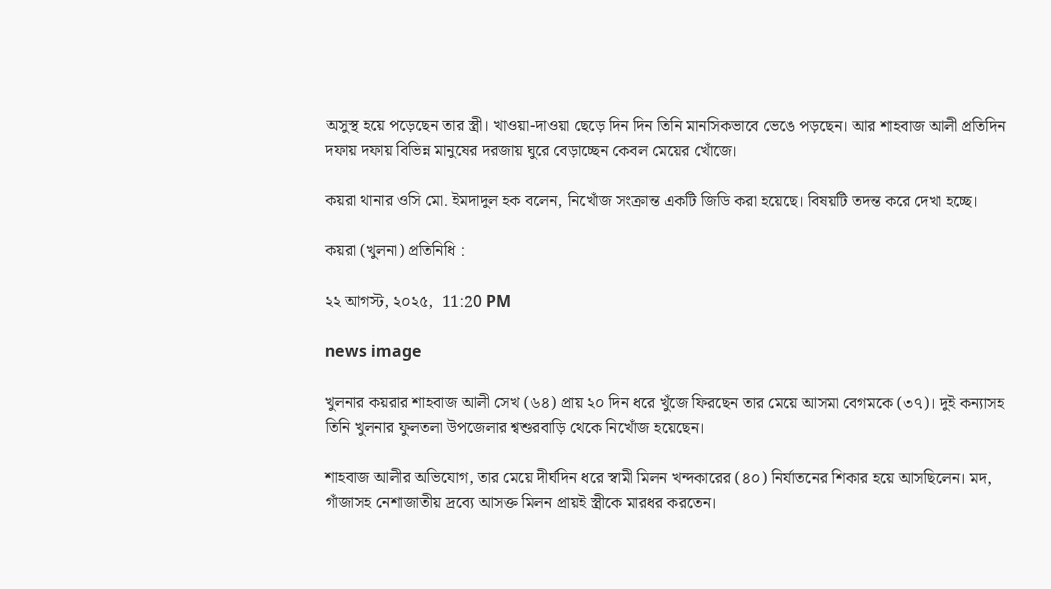অসুস্থ হয়ে পড়েছেন তার স্ত্রী। খাওয়া-দাওয়া ছেড়ে দিন দিন তিনি মানসিকভাবে ভেঙে পড়ছেন। আর শাহবাজ আলী প্রতিদিন দফায় দফায় বিভিন্ন মানুষের দরজায় ঘুরে বেড়াচ্ছেন কেবল মেয়ের খোঁজে।

কয়রা থানার ওসি মো. ইমদাদুল হক বলেন, নিখোঁজ সংক্রান্ত একটি জিডি করা হয়েছে। বিষয়টি তদন্ত করে দেখা হচ্ছে।

কয়রা (খুলনা) প্রতিনিধি :

২২ আগস্ট, ২০২৫,  11:20 PM

news image

খুলনার কয়রার শাহবাজ আলী সেখ (৬৪) প্রায় ২০ দিন ধরে খুঁজে ফিরছেন তার মেয়ে আসমা বেগমকে (৩৭)। দুই কন্যাসহ তিনি খুলনার ফুলতলা উপজেলার শ্বশুরবাড়ি থেকে নিখোঁজ হয়েছেন।

শাহবাজ আলীর অভিযোগ, তার মেয়ে দীর্ঘদিন ধরে স্বামী মিলন খন্দকারের (৪০) নির্যাতনের শিকার হয়ে আসছিলেন। মদ, গাঁজাসহ নেশাজাতীয় দ্রব্যে আসক্ত মিলন প্রায়ই স্ত্রীকে মারধর করতেন।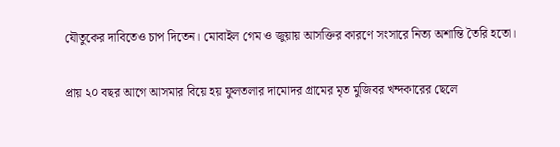যৌতুকের দাবিতেও চাপ দিতেন। মোবাইল গেম ও জুয়ায় আসক্তির কারণে সংসারে নিত্য অশান্তি তৈরি হতো।

প্রায় ২০ বছর আগে আসমার বিয়ে হয় ফুলতলার দামোদর গ্রামের মৃত মুজিবর খন্দকারের ছেলে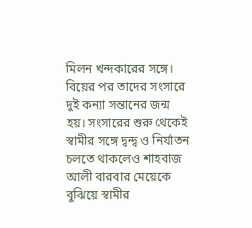মিলন খন্দকারের সঙ্গে। বিয়ের পর তাদের সংসারে দুই কন্যা সন্তানের জন্ম হয়। সংসারের শুরু থেকেই স্বামীর সঙ্গে দ্বন্দ্ব ও নির্যাতন চলতে থাকলেও শাহবাজ আলী বারবার মেয়েকে বুঝিয়ে স্বামীর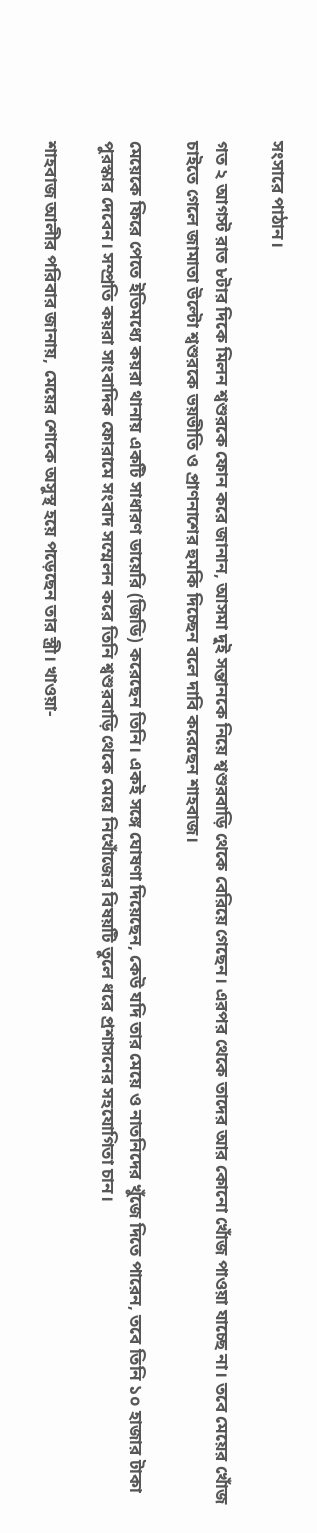সংসারে পাঠান।

গত ২ আগস্ট রাত ৮টার দিকে মিলন শ্বশুরকে ফোন করে জানান, আসমা দুই সন্তানকে নিয়ে শ্বশুরবাড়ি থেকে বেরিয়ে গেছেন। এরপর থেকে তাদের আর কোনো খোঁজ পাওয়া যাচ্ছে না। তবে মেয়ের খোঁজ চাইতে গেলে জামাতা উল্টো শ্বশুরকে ভয়ভীতি ও প্রাণনাশের হুমকি দিচ্ছেন বলে দাবি করেছেন শাহবাজ।

মেয়েকে ফিরে পেতে ইতিমধ্যে কয়রা থানায় একটি সাধারণ ডায়েরি (জিডি) করেছেন তিনি। একই সঙ্গে ঘোষণা দিয়েছেন, কেউ যদি তার মেয়ে ও নাতনিদের খুঁজে দিতে পারেন, তবে তিনি ১০ হাজার টাকা পুরস্কার দেবেন। সম্প্রতি কয়রা সাংবাদিক ফোরামে সংবাদ সম্মেলন করে তিনি শ্বশুরবাড়ি থেকে মেয়ে নিখোঁজের বিষয়টি তুলে ধরে প্রশাসনের সহযোগিতা চান।

শাহবাজ আলীর পরিবার জানায়, মেয়ের শোকে অসুস্থ হয়ে পড়েছেন তার স্ত্রী। খাওয়া-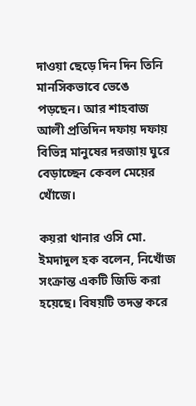দাওয়া ছেড়ে দিন দিন তিনি মানসিকভাবে ভেঙে পড়ছেন। আর শাহবাজ আলী প্রতিদিন দফায় দফায় বিভিন্ন মানুষের দরজায় ঘুরে বেড়াচ্ছেন কেবল মেয়ের খোঁজে।

কয়রা থানার ওসি মো. ইমদাদুল হক বলেন, নিখোঁজ সংক্রান্ত একটি জিডি করা হয়েছে। বিষয়টি তদন্ত করে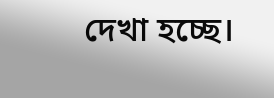দেখা হচ্ছে।